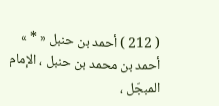( 212 ) أحمد بن حنبل « * »
أحمد بن محمد بن حنبل ، الإمام المبجّل ،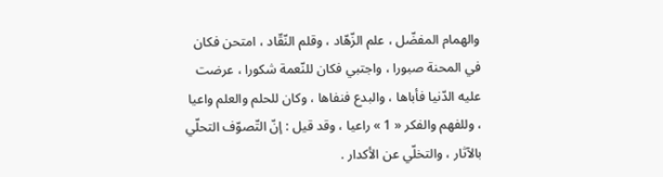والهمام المفضّل ، علم الزّهّاد ، وقلم النّقّاد ، امتحن فكان في المحنة صبورا ، واجتبي فكان للنّعمة شكورا ، عرضت عليه الدّنيا فأباها ، والبدع فنفاها ، وكان للحلم والعلم واعيا ، وللفهم والفكر « 1 » راعيا ، وقد قيل : إنّ التّصوّف التحلّي بالآثار ، والتخلّي عن الأكدار .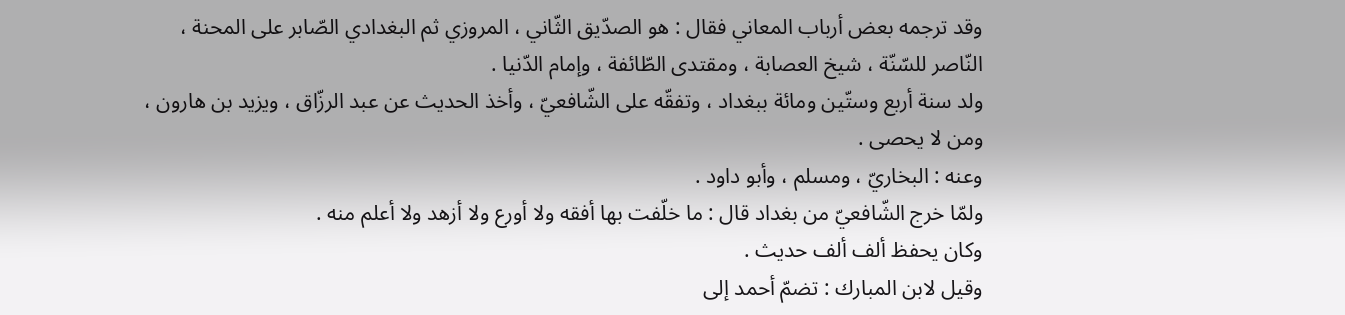وقد ترجمه بعض أرباب المعاني فقال : هو الصدّيق الثّاني ، المروزي ثم البغدادي الصّابر على المحنة ، النّاصر للسّنّة ، شيخ العصابة ، ومقتدى الطّائفة ، وإمام الدّنيا .
ولد سنة أربع وستّين ومائة ببغداد ، وتفقّه على الشّافعيّ ، وأخذ الحديث عن عبد الرزّاق ، ويزيد بن هارون ، ومن لا يحصى .
وعنه : البخاريّ ، ومسلم ، وأبو داود .
ولمّا خرج الشّافعيّ من بغداد قال : ما خلّفت بها أفقه ولا أورع ولا أزهد ولا أعلم منه .
وكان يحفظ ألف ألف حديث .
وقيل لابن المبارك : تضمّ أحمد إلى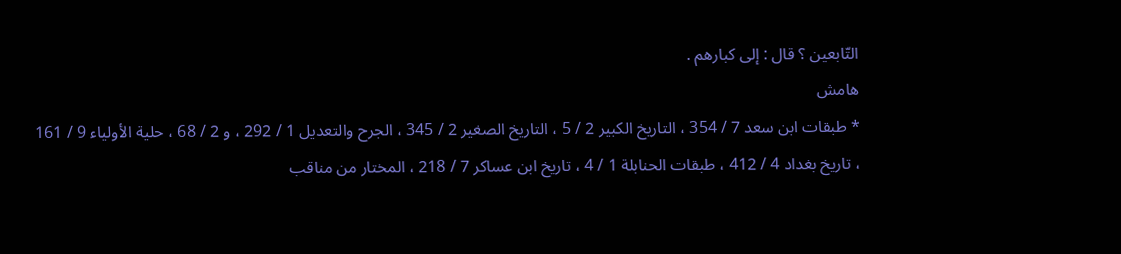التّابعين ؟ قال : إلى كبارهم .
هامش
* طبقات ابن سعد 7 / 354 ، التاريخ الكبير 2 / 5 ، التاريخ الصغير 2 / 345 ، الجرح والتعديل 1 / 292 ، و 2 / 68 ، حلية الأولياء 9 / 161 ، تاريخ بغداد 4 / 412 ، طبقات الحنابلة 1 / 4 ، تاريخ ابن عساكر 7 / 218 ، المختار من مناقب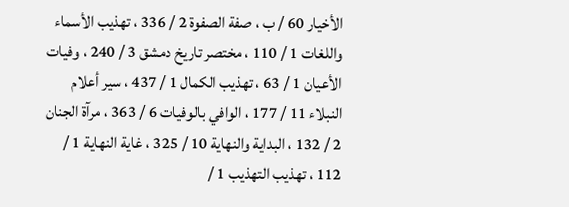الأخيار 60 / ب ، صفة الصفوة 2 / 336 ، تهذيب الأسماء واللغات 1 / 110 ، مختصر تاريخ دمشق 3 / 240 ، وفيات الأعيان 1 / 63 ، تهذيب الكمال 1 / 437 ، سير أعلام النبلاء 11 / 177 ، الوافي بالوفيات 6 / 363 ، مرآة الجنان 2 / 132 ، البداية والنهاية 10 / 325 ، غاية النهاية 1 / 112 ، تهذيب التهذيب 1 /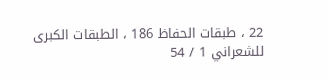22 ، طبقات الحفاظ 186 ، الطبقات الكبرى للشعراني 1 / 54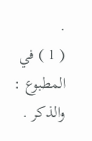.
( 1 ) في المطبوع : والذكر .